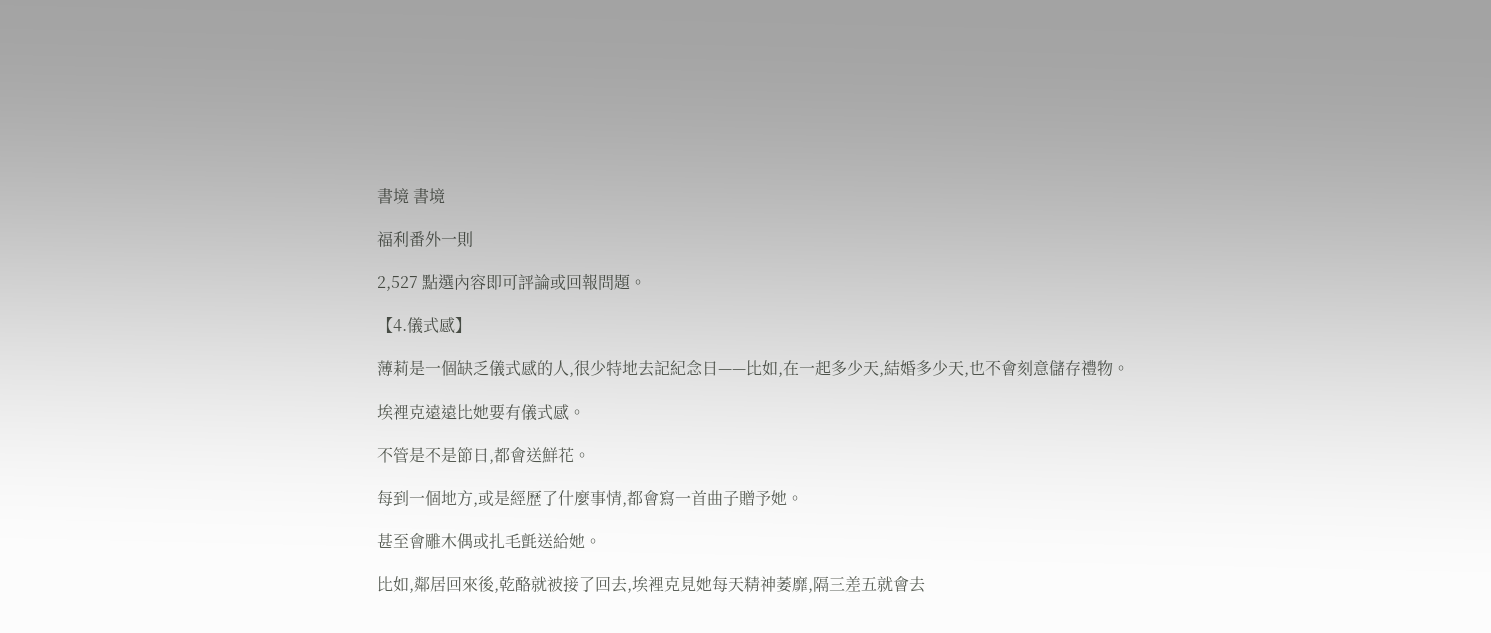書境 書境

福利番外一則

2,527 點選內容即可評論或回報問題。

【4.儀式感】

薄莉是一個缺乏儀式感的人,很少特地去記紀念日——比如,在一起多少天,結婚多少天,也不會刻意儲存禮物。

埃裡克遠遠比她要有儀式感。

不管是不是節日,都會送鮮花。

每到一個地方,或是經歷了什麼事情,都會寫一首曲子贈予她。

甚至會雕木偶或扎毛氈送給她。

比如,鄰居回來後,乾酪就被接了回去,埃裡克見她每天精神萎靡,隔三差五就會去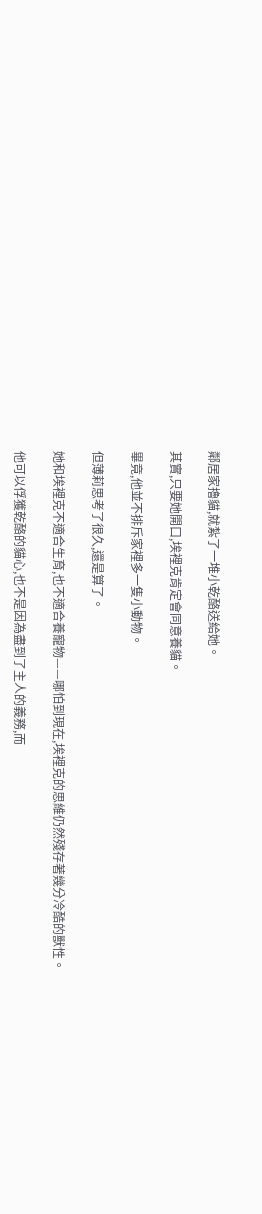鄰居家擼貓,就紮了一堆小乾酪送給她。

其實,只要她開口,埃裡克肯定會同意養貓。

畢竟,他並不排斥家裡多一隻小動物。

但薄莉思考了很久,還是算了。

她和埃裡克不適合生育,也不適合養寵物——哪怕到現在,埃裡克的思維仍然殘存著幾分冷酷的獸性。

他可以俘獲乾酪的貓心,也不是因為盡到了主人的義務,而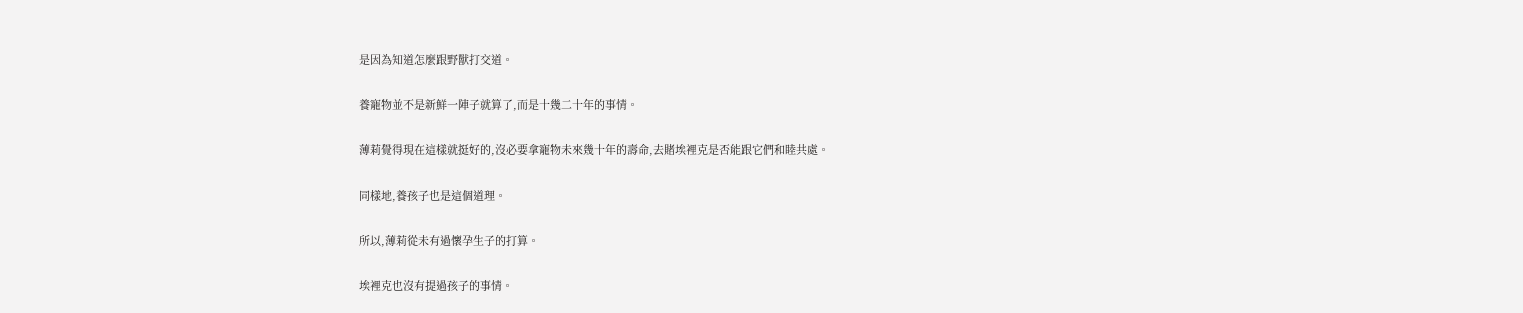是因為知道怎麼跟野獸打交道。

養寵物並不是新鮮一陣子就算了,而是十幾二十年的事情。

薄莉覺得現在這樣就挺好的,沒必要拿寵物未來幾十年的壽命,去賭埃裡克是否能跟它們和睦共處。

同樣地,養孩子也是這個道理。

所以,薄莉從未有過懷孕生子的打算。

埃裡克也沒有提過孩子的事情。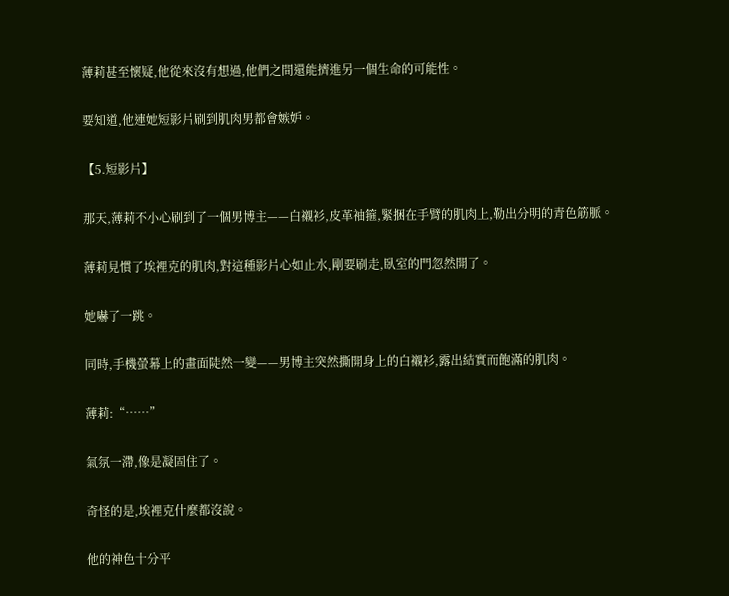薄莉甚至懷疑,他從來沒有想過,他們之間還能擠進另一個生命的可能性。

要知道,他連她短影片刷到肌肉男都會嫉妒。

【5.短影片】

那天,薄莉不小心刷到了一個男博主——白襯衫,皮革袖箍,緊捆在手臂的肌肉上,勒出分明的青色筋脈。

薄莉見慣了埃裡克的肌肉,對這種影片心如止水,剛要刷走,臥室的門忽然開了。

她嚇了一跳。

同時,手機螢幕上的畫面陡然一變——男博主突然撕開身上的白襯衫,露出結實而飽滿的肌肉。

薄莉:“……”

氣氛一滯,像是凝固住了。

奇怪的是,埃裡克什麼都沒說。

他的神色十分平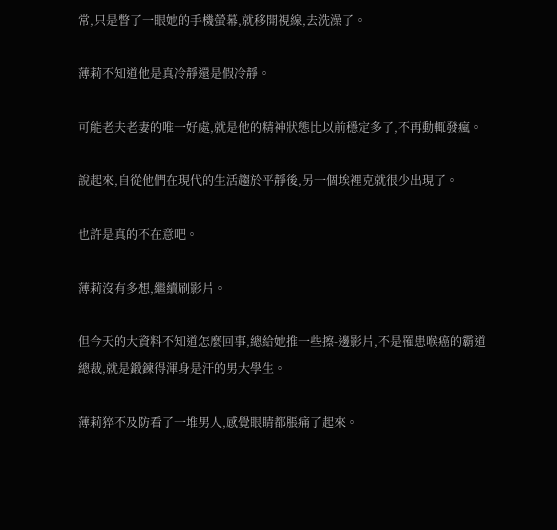常,只是瞥了一眼她的手機螢幕,就移開視線,去洗澡了。

薄莉不知道他是真冷靜還是假冷靜。

可能老夫老妻的唯一好處,就是他的精神狀態比以前穩定多了,不再動輒發瘋。

說起來,自從他們在現代的生活趨於平靜後,另一個埃裡克就很少出現了。

也許是真的不在意吧。

薄莉沒有多想,繼續刷影片。

但今天的大資料不知道怎麼回事,總給她推一些擦-邊影片,不是罹患喉癌的霸道總裁,就是鍛鍊得渾身是汗的男大學生。

薄莉猝不及防看了一堆男人,感覺眼睛都脹痛了起來。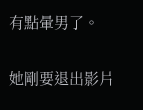有點暈男了。

她剛要退出影片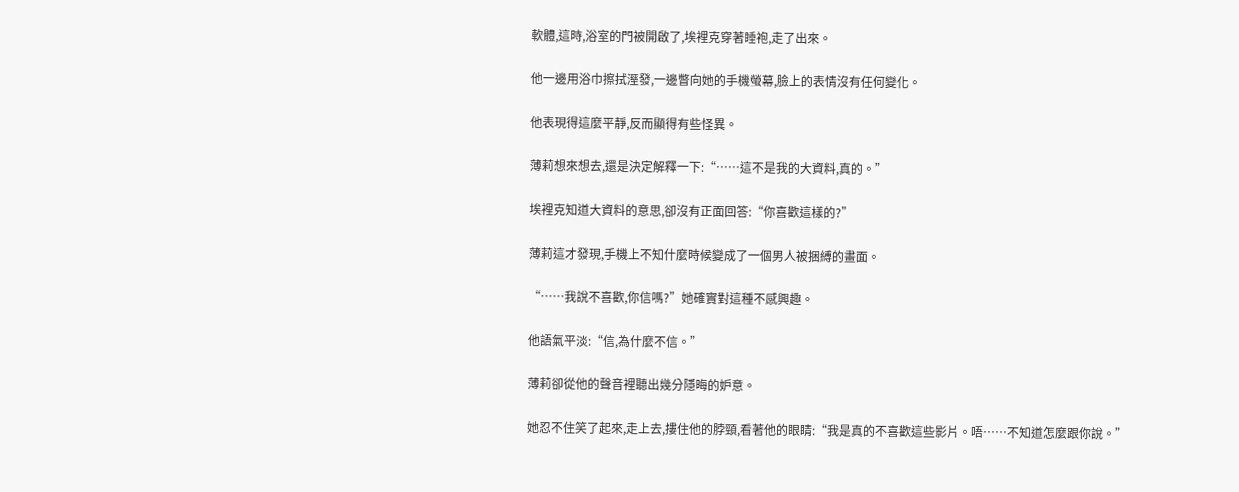軟體,這時,浴室的門被開啟了,埃裡克穿著睡袍,走了出來。

他一邊用浴巾擦拭溼發,一邊瞥向她的手機螢幕,臉上的表情沒有任何變化。

他表現得這麼平靜,反而顯得有些怪異。

薄莉想來想去,還是決定解釋一下:“……這不是我的大資料,真的。”

埃裡克知道大資料的意思,卻沒有正面回答:“你喜歡這樣的?”

薄莉這才發現,手機上不知什麼時候變成了一個男人被捆縛的畫面。

“……我說不喜歡,你信嗎?”她確實對這種不感興趣。

他語氣平淡:“信,為什麼不信。”

薄莉卻從他的聲音裡聽出幾分隱晦的妒意。

她忍不住笑了起來,走上去,摟住他的脖頸,看著他的眼睛:“我是真的不喜歡這些影片。唔……不知道怎麼跟你說。”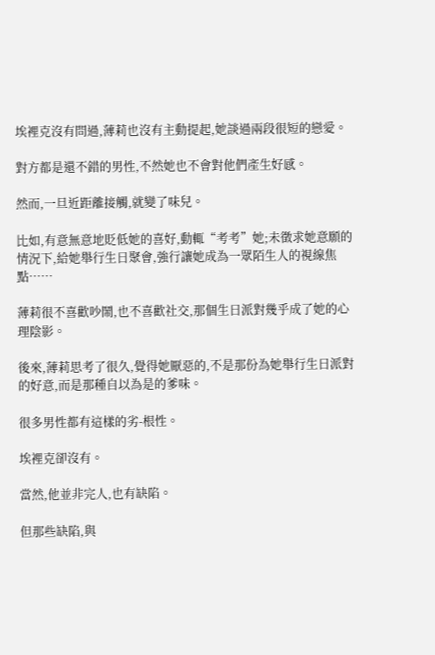埃裡克沒有問過,薄莉也沒有主動提起,她談過兩段很短的戀愛。

對方都是還不錯的男性,不然她也不會對他們產生好感。

然而,一旦近距離接觸,就變了味兒。

比如,有意無意地貶低她的喜好,動輒“考考”她;未徵求她意願的情況下,給她舉行生日聚會,強行讓她成為一眾陌生人的視線焦點……

薄莉很不喜歡吵鬧,也不喜歡社交,那個生日派對幾乎成了她的心理陰影。

後來,薄莉思考了很久,覺得她厭惡的,不是那份為她舉行生日派對的好意,而是那種自以為是的爹味。

很多男性都有這樣的劣-根性。

埃裡克卻沒有。

當然,他並非完人,也有缺陷。

但那些缺陷,與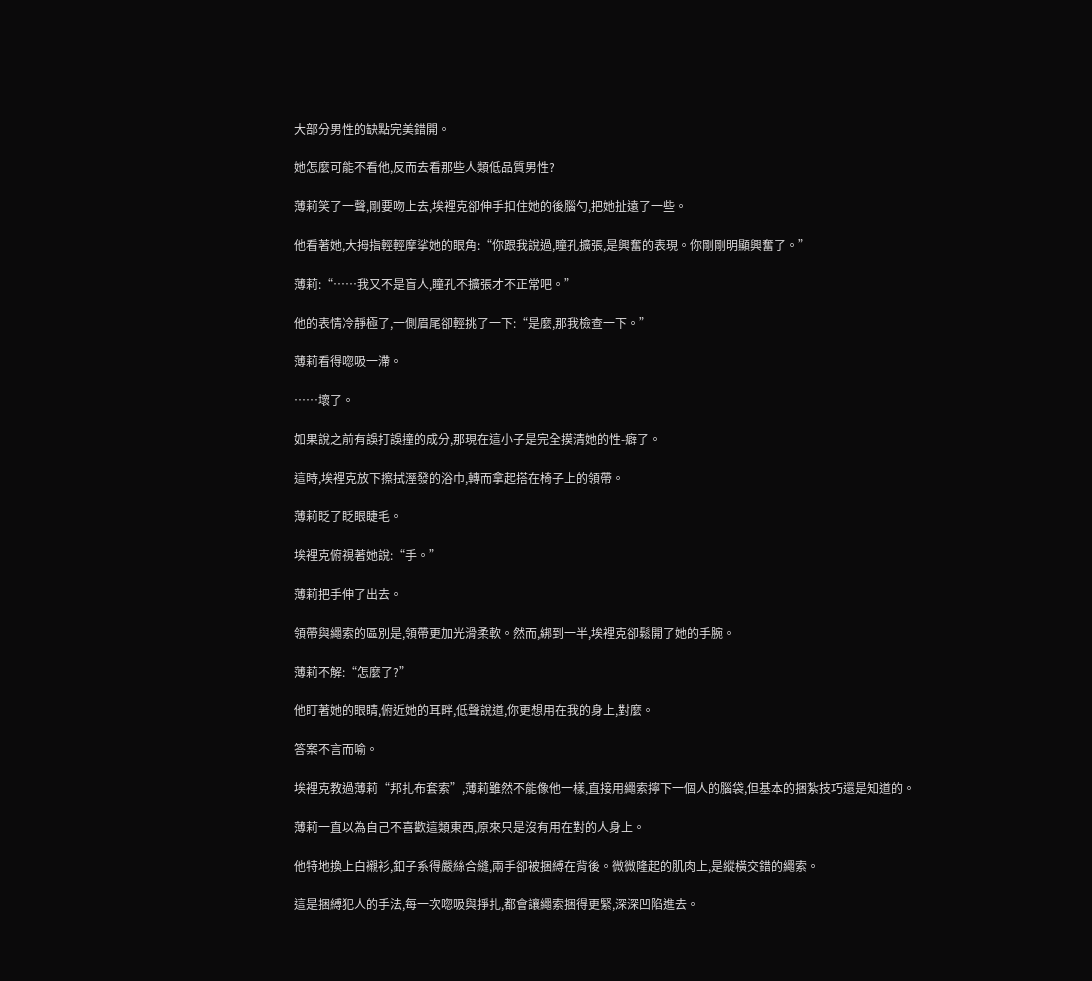大部分男性的缺點完美錯開。

她怎麼可能不看他,反而去看那些人類低品質男性?

薄莉笑了一聲,剛要吻上去,埃裡克卻伸手扣住她的後腦勺,把她扯遠了一些。

他看著她,大拇指輕輕摩挲她的眼角:“你跟我說過,瞳孔擴張,是興奮的表現。你剛剛明顯興奮了。”

薄莉:“……我又不是盲人,瞳孔不擴張才不正常吧。”

他的表情冷靜極了,一側眉尾卻輕挑了一下:“是麼,那我檢查一下。”

薄莉看得唿吸一滯。

……壞了。

如果說之前有誤打誤撞的成分,那現在這小子是完全摸清她的性-癖了。

這時,埃裡克放下擦拭溼發的浴巾,轉而拿起搭在椅子上的領帶。

薄莉眨了眨眼睫毛。

埃裡克俯視著她說:“手。”

薄莉把手伸了出去。

領帶與繩索的區別是,領帶更加光滑柔軟。然而,綁到一半,埃裡克卻鬆開了她的手腕。

薄莉不解:“怎麼了?”

他盯著她的眼睛,俯近她的耳畔,低聲說道,你更想用在我的身上,對麼。

答案不言而喻。

埃裡克教過薄莉“邦扎布套索”,薄莉雖然不能像他一樣,直接用繩索擰下一個人的腦袋,但基本的捆紮技巧還是知道的。

薄莉一直以為自己不喜歡這類東西,原來只是沒有用在對的人身上。

他特地換上白襯衫,釦子系得嚴絲合縫,兩手卻被捆縛在背後。微微隆起的肌肉上,是縱橫交錯的繩索。

這是捆縛犯人的手法,每一次唿吸與掙扎,都會讓繩索捆得更緊,深深凹陷進去。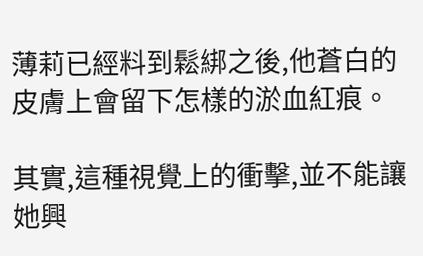薄莉已經料到鬆綁之後,他蒼白的皮膚上會留下怎樣的淤血紅痕。

其實,這種視覺上的衝擊,並不能讓她興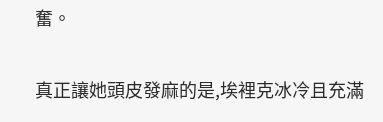奮。

真正讓她頭皮發麻的是,埃裡克冰冷且充滿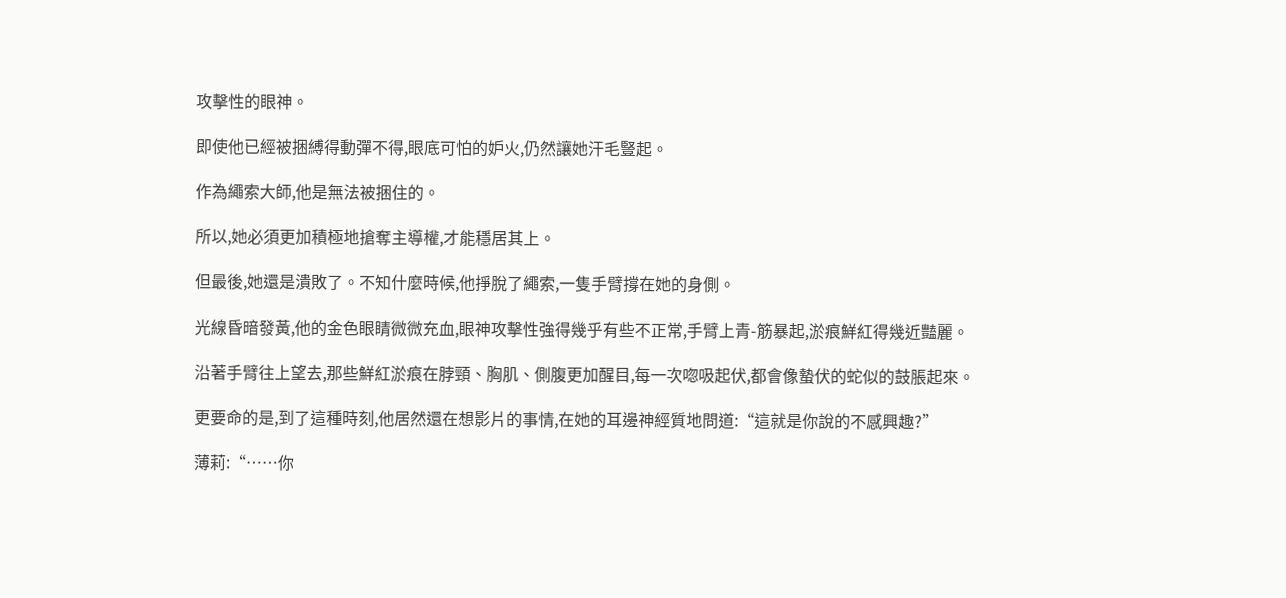攻擊性的眼神。

即使他已經被捆縛得動彈不得,眼底可怕的妒火,仍然讓她汗毛豎起。

作為繩索大師,他是無法被捆住的。

所以,她必須更加積極地搶奪主導權,才能穩居其上。

但最後,她還是潰敗了。不知什麼時候,他掙脫了繩索,一隻手臂撐在她的身側。

光線昏暗發黃,他的金色眼睛微微充血,眼神攻擊性強得幾乎有些不正常,手臂上青-筋暴起,淤痕鮮紅得幾近豔麗。

沿著手臂往上望去,那些鮮紅淤痕在脖頸、胸肌、側腹更加醒目,每一次唿吸起伏,都會像蟄伏的蛇似的鼓脹起來。

更要命的是,到了這種時刻,他居然還在想影片的事情,在她的耳邊神經質地問道:“這就是你說的不感興趣?”

薄莉:“……你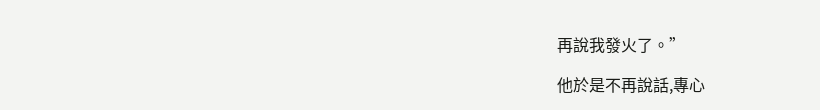再說我發火了。”

他於是不再說話,專心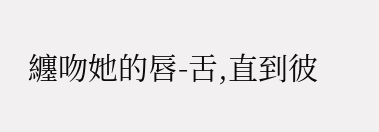纏吻她的唇-舌,直到彼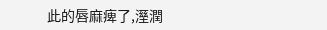此的唇麻痺了,溼潤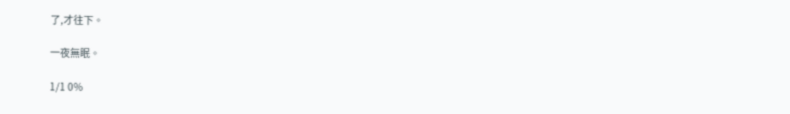了,才往下。

一夜無眠。

1/1 0%